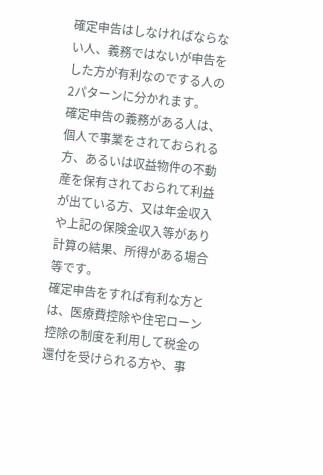確定申告はしなければならない人、義務ではないが申告をした方が有利なのでする人の2パターンに分かれます。
確定申告の義務がある人は、個人で事業をされておられる方、あるいは収益物件の不動産を保有されておられて利益が出ている方、又は年金収入や上記の保険金収入等があり計算の結果、所得がある場合等です。
確定申告をすれば有利な方とは、医療費控除や住宅ローン控除の制度を利用して税金の還付を受けられる方や、事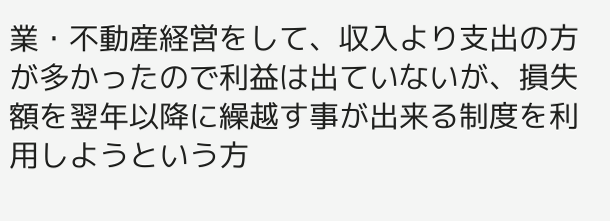業・不動産経営をして、収入より支出の方が多かったので利益は出ていないが、損失額を翌年以降に繰越す事が出来る制度を利用しようという方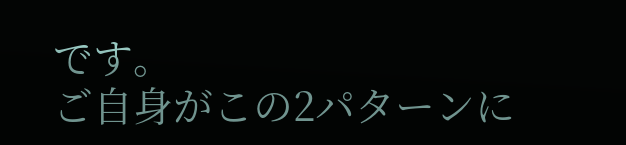です。
ご自身がこの2パターンに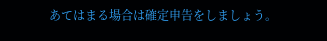あてはまる場合は確定申告をしましょう。